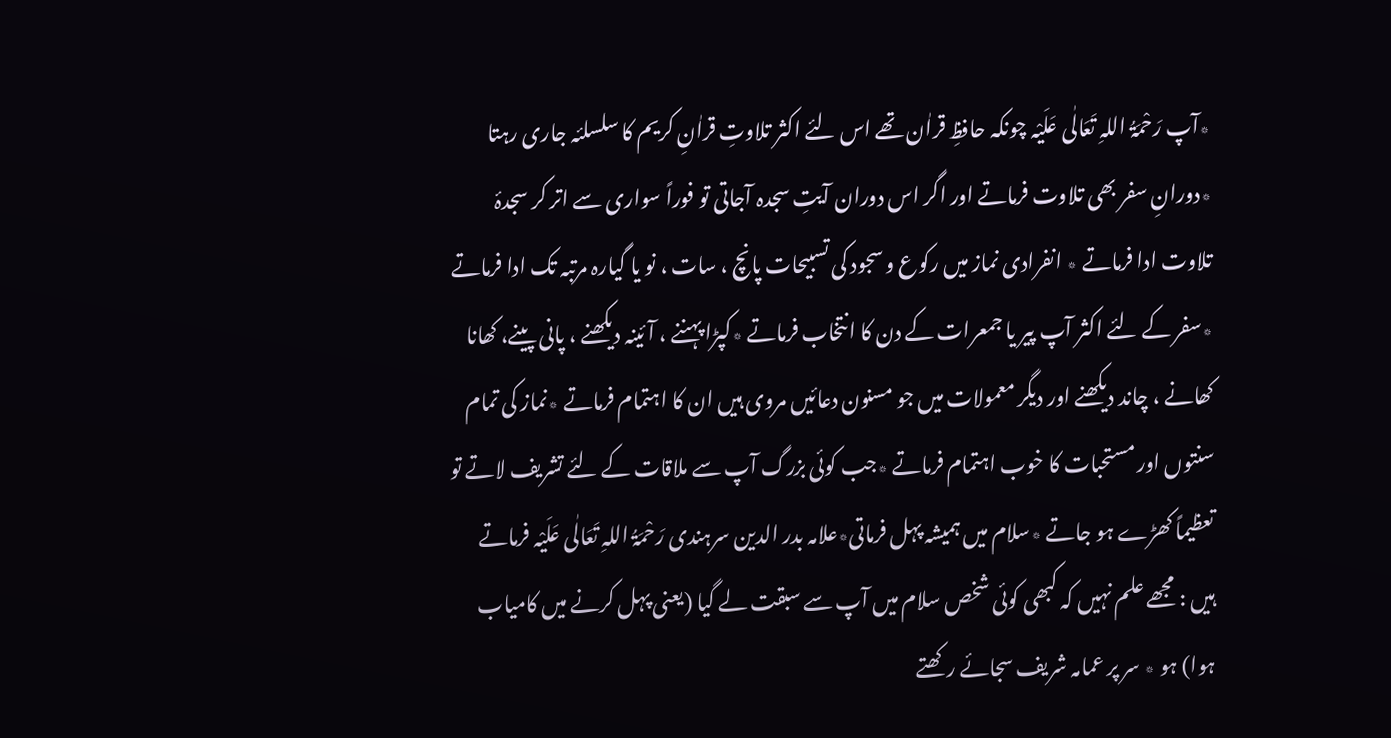٭آپ رَحْمَۃُ اللہِ تَعَالٰی عَلَیْہ چونکہ حافظِ قراٰن تھے اس لئے اکثر تلاوتِ قراٰنِ کریم کا سلسلئہ جاری رہتا ٭دورانِ سفر بھی تلاوت فرماتے اور اگر اس دوران آیتِ سجدہ آجاتی تو فوراً سواری سے اتر کر سجدۂ تلاوت ادا فرماتے ٭ انفرادی نماز میں رکوع و سجود کی تسبیحات پانچ ، سات ، نو یا گیارہ مرتبہ تک ادا فرماتے ٭سفر کے لئے اکثر آپ پیر یا جمعرات کے دن کا انتخاب فرماتے ٭کپڑا پہننے ، آئینہ دیکھنے ، پانی پینے، کھانا کھانے ، چاند دیکھنے اور دیگر معمولات میں جو مسنون دعائیں مروی ہیں ان کا اہتمام فرماتے ٭نماز کی تمام سنتوں اور مستحبات کا خوب اہتمام فرماتے ٭جب کوئی بزرگ آپ سے ملاقات کے لئے تشریف لاتے تو تعظیماً کھڑے ہو جاتے ٭سلام میں ہمیشہ پہل فرماتی٭علامہ بدر الدین سرہندی رَحْمَۃُ اللہِ تَعَالٰی عَلَیْہ فرماتے ہیں : مجھے علم نہیں کہ کبھی کوئی شخص سلام میں آپ سے سبقت لے گیا (یعنی پہل کرنے میں کامیاب ہوا) ہو ٭ سر پر عمامہ شریف سجائے رکھتے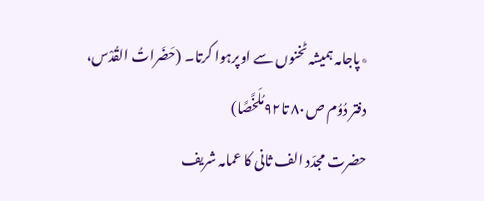٭پاجامہ ہمیشہ ٹخنوں سے اوپرہوا کرتا۔ (حَضَراتُ القُدْس، دفتر دُوُم ص۸۰ تا۹۲مُلَخَّصًا)
حضرت مجدّد الف ثانی کا عمامہ شریف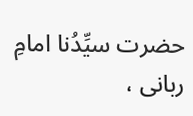حضرت سیِّدُنا امامِ ربانی ،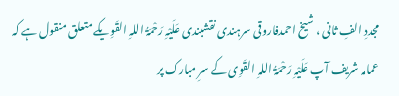مجددِ الفِ ثانی ، شیخ احمدفاروقی سرہندی نقشبندی عَلَیْہِ رَحْمَۃُ اللہِ القَوِیکے متعلق منقول ہے کہ عمامہ شریف آپ عَلَیْہِ رَحْمَۃُ اللہِ القَوِی کے سرِ مبارک پر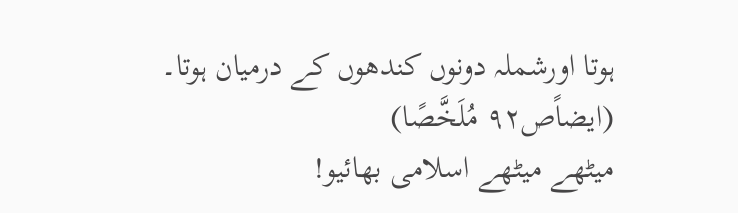ہوتا اورشملہ دونوں کندھوں کے درمیان ہوتا۔ (ایضاًص۹۲ مُلَخَّصًا)
میٹھے میٹھے اسلامی بھائیو!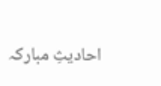احادیثِ مبارکہ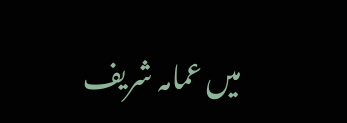میں عمامہ شریف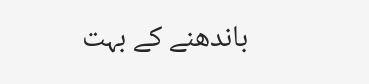باندھنے کے بہت